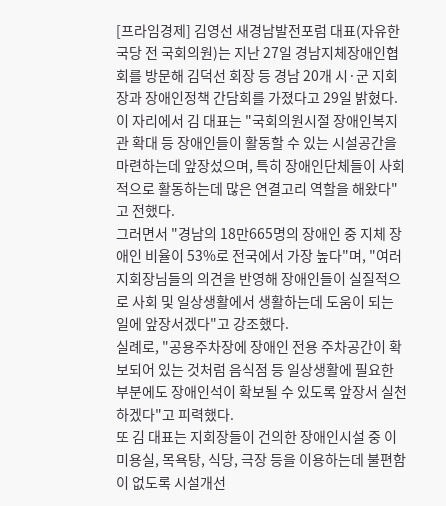[프라임경제] 김영선 새경남발전포럼 대표(자유한국당 전 국회의원)는 지난 27일 경남지체장애인협회를 방문해 김덕선 회장 등 경남 20개 시·군 지회장과 장애인정책 간담회를 가졌다고 29일 밝혔다.
이 자리에서 김 대표는 "국회의원시절 장애인복지관 확대 등 장애인들이 활동할 수 있는 시설공간을 마련하는데 앞장섰으며, 특히 장애인단체들이 사회적으로 활동하는데 많은 연결고리 역할을 해왔다"고 전했다.
그러면서 "경남의 18만665명의 장애인 중 지체 장애인 비율이 53%로 전국에서 가장 높다"며, "여러 지회장님들의 의견을 반영해 장애인들이 실질적으로 사회 및 일상생활에서 생활하는데 도움이 되는 일에 앞장서겠다"고 강조했다.
실례로, "공용주차장에 장애인 전용 주차공간이 확보되어 있는 것처럼 음식점 등 일상생활에 필요한 부분에도 장애인석이 확보될 수 있도록 앞장서 실천하겠다"고 피력했다.
또 김 대표는 지회장들이 건의한 장애인시설 중 이미용실, 목욕탕, 식당, 극장 등을 이용하는데 불편함이 없도록 시설개선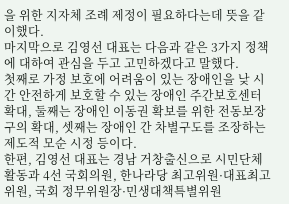을 위한 지자체 조례 제정이 필요하다는데 뜻을 같이했다.
마지막으로 김영선 대표는 다음과 같은 3가지 정책에 대하여 관심을 두고 고민하겠다고 말했다.
첫째로 가정 보호에 어려움이 있는 장애인을 낮 시간 안전하게 보호할 수 있는 장애인 주간보호센터 확대, 둘째는 장애인 이동권 확보를 위한 전동보장구의 확대, 셋째는 장애인 간 차별구도를 조장하는 제도적 모순 시정 등이다.
한편, 김영선 대표는 경남 거창출신으로 시민단체 활동과 4선 국회의원, 한나라당 최고위원·대표최고위원, 국회 정무위원장·민생대책특별위원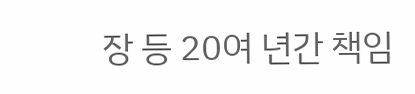장 등 20여 년간 책임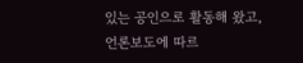있는 공인으로 활동해 왔고, 언론보도에 따르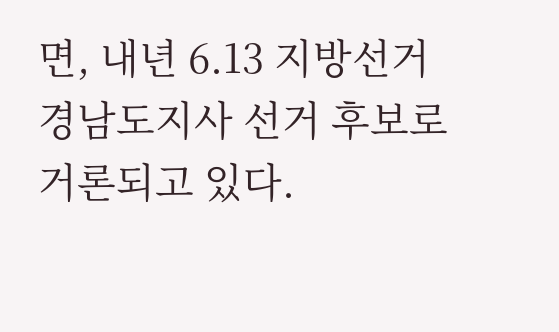면, 내년 6.13 지방선거 경남도지사 선거 후보로 거론되고 있다.